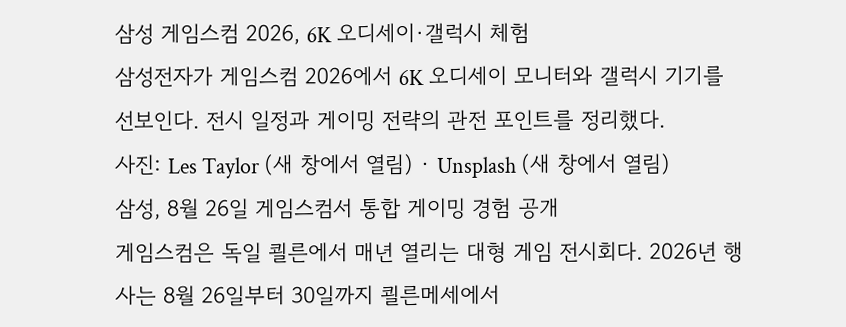삼성 게임스컴 2026, 6K 오디세이·갤럭시 체험
삼성전자가 게임스컴 2026에서 6K 오디세이 모니터와 갤럭시 기기를 선보인다. 전시 일정과 게이밍 전략의 관전 포인트를 정리했다.
사진: Les Taylor (새 창에서 열림) · Unsplash (새 창에서 열림)
삼성, 8월 26일 게임스컴서 통합 게이밍 경험 공개
게임스컴은 독일 쾰른에서 매년 열리는 대형 게임 전시회다. 2026년 행사는 8월 26일부터 30일까지 쾰른메세에서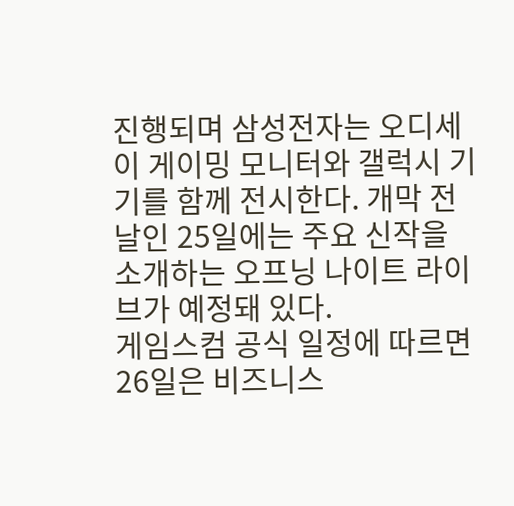진행되며 삼성전자는 오디세이 게이밍 모니터와 갤럭시 기기를 함께 전시한다. 개막 전날인 25일에는 주요 신작을 소개하는 오프닝 나이트 라이브가 예정돼 있다.
게임스컴 공식 일정에 따르면 26일은 비즈니스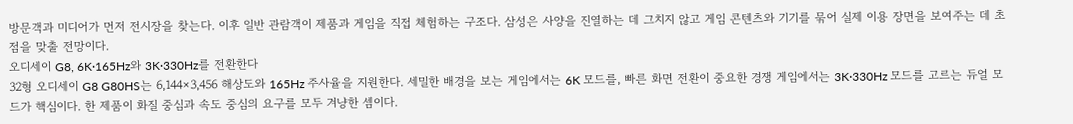방문객과 미디어가 먼저 전시장을 찾는다. 이후 일반 관람객이 제품과 게임을 직접 체험하는 구조다. 삼성은 사양을 진열하는 데 그치지 않고 게임 콘텐츠와 기기를 묶어 실제 이용 장면을 보여주는 데 초점을 맞출 전망이다.
오디세이 G8, 6K·165Hz와 3K·330Hz를 전환한다
32형 오디세이 G8 G80HS는 6,144×3,456 해상도와 165Hz 주사율을 지원한다. 세밀한 배경을 보는 게임에서는 6K 모드를, 빠른 화면 전환이 중요한 경쟁 게임에서는 3K·330Hz 모드를 고르는 듀얼 모드가 핵심이다. 한 제품이 화질 중심과 속도 중심의 요구를 모두 겨냥한 셈이다.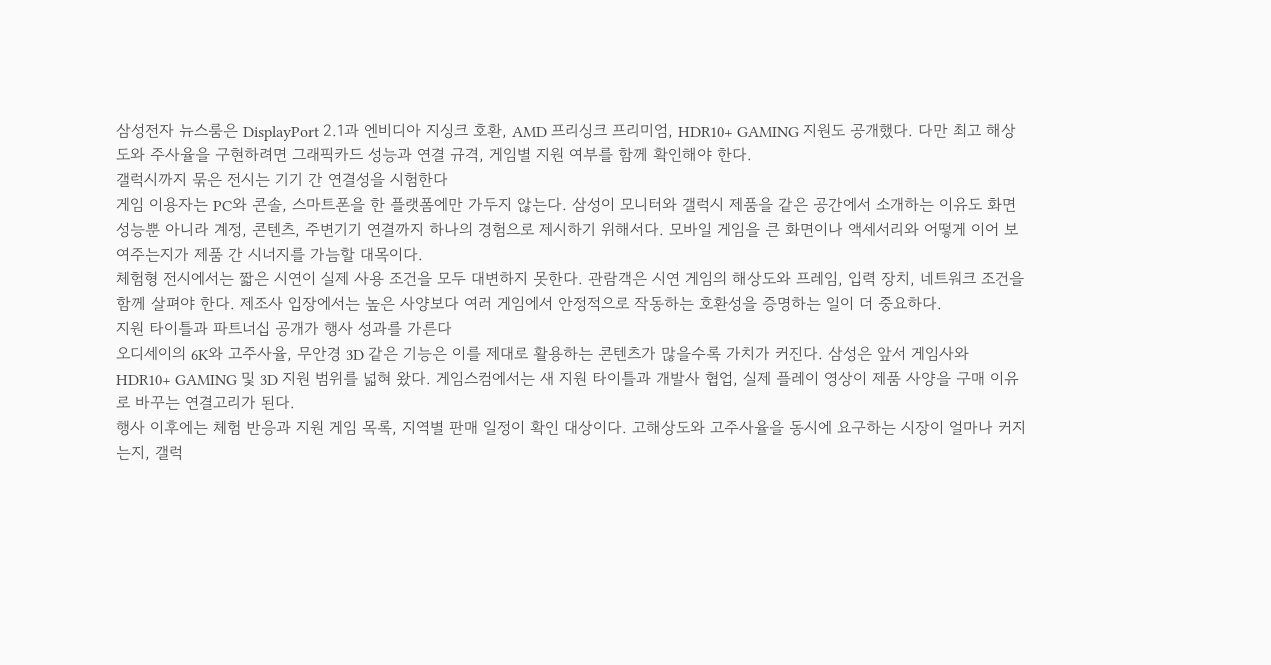삼성전자 뉴스룸은 DisplayPort 2.1과 엔비디아 지싱크 호환, AMD 프리싱크 프리미엄, HDR10+ GAMING 지원도 공개했다. 다만 최고 해상도와 주사율을 구현하려면 그래픽카드 성능과 연결 규격, 게임별 지원 여부를 함께 확인해야 한다.
갤럭시까지 묶은 전시는 기기 간 연결성을 시험한다
게임 이용자는 PC와 콘솔, 스마트폰을 한 플랫폼에만 가두지 않는다. 삼성이 모니터와 갤럭시 제품을 같은 공간에서 소개하는 이유도 화면 성능뿐 아니라 계정, 콘텐츠, 주변기기 연결까지 하나의 경험으로 제시하기 위해서다. 모바일 게임을 큰 화면이나 액세서리와 어떻게 이어 보여주는지가 제품 간 시너지를 가늠할 대목이다.
체험형 전시에서는 짧은 시연이 실제 사용 조건을 모두 대변하지 못한다. 관람객은 시연 게임의 해상도와 프레임, 입력 장치, 네트워크 조건을 함께 살펴야 한다. 제조사 입장에서는 높은 사양보다 여러 게임에서 안정적으로 작동하는 호환성을 증명하는 일이 더 중요하다.
지원 타이틀과 파트너십 공개가 행사 성과를 가른다
오디세이의 6K와 고주사율, 무안경 3D 같은 기능은 이를 제대로 활용하는 콘텐츠가 많을수록 가치가 커진다. 삼성은 앞서 게임사와 HDR10+ GAMING 및 3D 지원 범위를 넓혀 왔다. 게임스컴에서는 새 지원 타이틀과 개발사 협업, 실제 플레이 영상이 제품 사양을 구매 이유로 바꾸는 연결고리가 된다.
행사 이후에는 체험 반응과 지원 게임 목록, 지역별 판매 일정이 확인 대상이다. 고해상도와 고주사율을 동시에 요구하는 시장이 얼마나 커지는지, 갤럭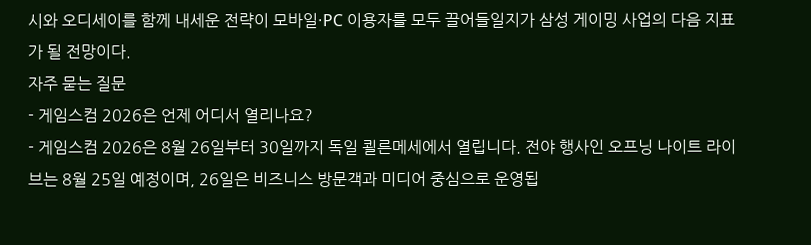시와 오디세이를 함께 내세운 전략이 모바일·PC 이용자를 모두 끌어들일지가 삼성 게이밍 사업의 다음 지표가 될 전망이다.
자주 묻는 질문
- 게임스컴 2026은 언제 어디서 열리나요?
- 게임스컴 2026은 8월 26일부터 30일까지 독일 쾰른메세에서 열립니다. 전야 행사인 오프닝 나이트 라이브는 8월 25일 예정이며, 26일은 비즈니스 방문객과 미디어 중심으로 운영됩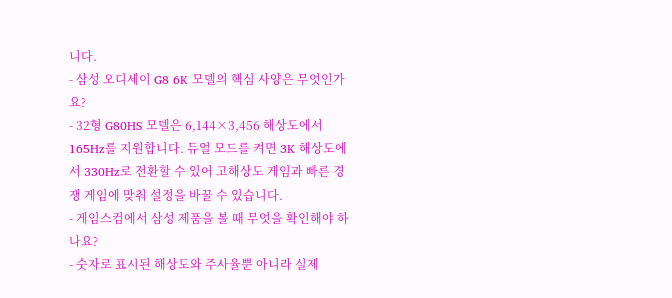니다.
- 삼성 오디세이 G8 6K 모델의 핵심 사양은 무엇인가요?
- 32형 G80HS 모델은 6,144×3,456 해상도에서 165Hz를 지원합니다. 듀얼 모드를 켜면 3K 해상도에서 330Hz로 전환할 수 있어 고해상도 게임과 빠른 경쟁 게임에 맞춰 설정을 바꿀 수 있습니다.
- 게임스컴에서 삼성 제품을 볼 때 무엇을 확인해야 하나요?
- 숫자로 표시된 해상도와 주사율뿐 아니라 실제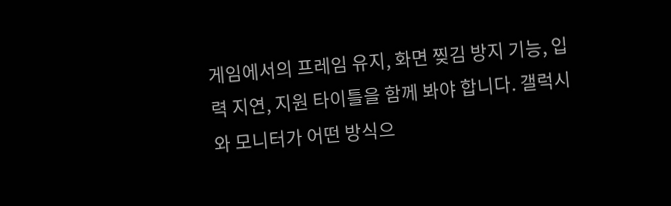게임에서의 프레임 유지, 화면 찢김 방지 기능, 입력 지연, 지원 타이틀을 함께 봐야 합니다. 갤럭시와 모니터가 어떤 방식으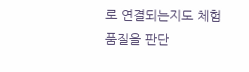로 연결되는지도 체험 품질을 판단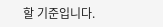할 기준입니다.